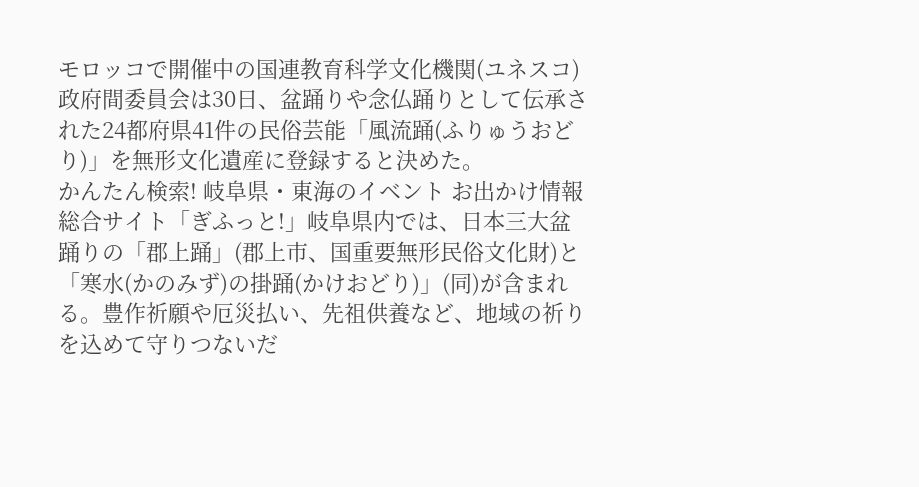モロッコで開催中の国連教育科学文化機関(ユネスコ)政府間委員会は30日、盆踊りや念仏踊りとして伝承された24都府県41件の民俗芸能「風流踊(ふりゅうおどり)」を無形文化遺産に登録すると決めた。
かんたん検索! 岐阜県・東海のイベント お出かけ情報総合サイト「ぎふっと!」岐阜県内では、日本三大盆踊りの「郡上踊」(郡上市、国重要無形民俗文化財)と「寒水(かのみず)の掛踊(かけおどり)」(同)が含まれる。豊作祈願や厄災払い、先祖供養など、地域の祈りを込めて守りつないだ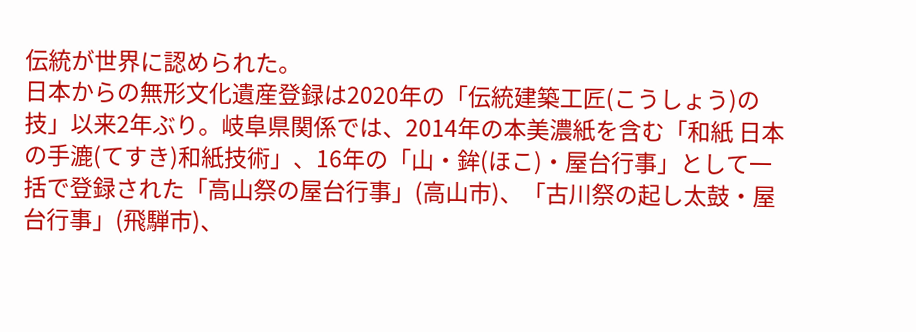伝統が世界に認められた。
日本からの無形文化遺産登録は2020年の「伝統建築工匠(こうしょう)の技」以来2年ぶり。岐阜県関係では、2014年の本美濃紙を含む「和紙 日本の手漉(てすき)和紙技術」、16年の「山・鉾(ほこ)・屋台行事」として一括で登録された「高山祭の屋台行事」(高山市)、「古川祭の起し太鼓・屋台行事」(飛騨市)、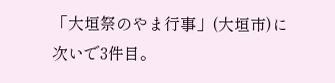「大垣祭のやま行事」(大垣市)に次いで3件目。